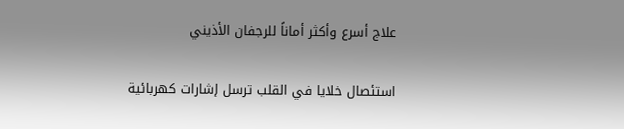علاج أسرع وأكثر أماناً للرجفان الأذيني

استئصال خلايا في القلب ترسل إشارات كهربائية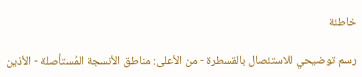خاطئة

رسم توضيحي للاستئصال بالقسطرة - من الأعلى: مناطق الأنسجة المُستأصلة - الأذين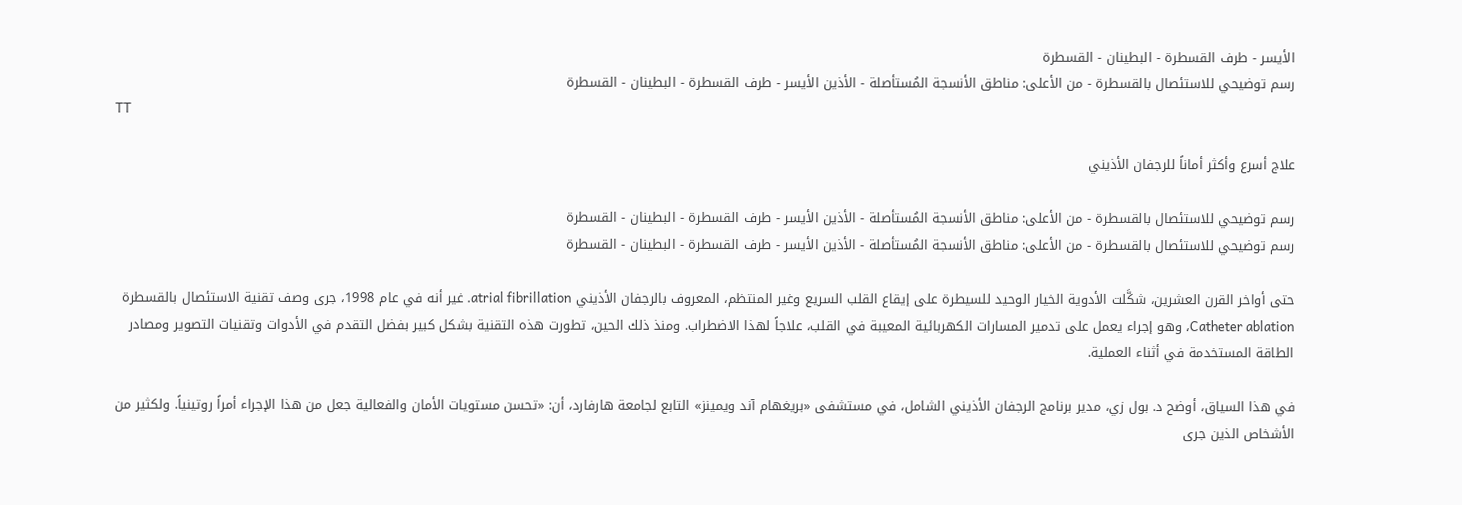الأيسر - طرف القسطرة - البطينان - القسطرة
رسم توضيحي للاستئصال بالقسطرة - من الأعلى: مناطق الأنسجة المُستأصلة - الأذين الأيسر - طرف القسطرة - البطينان - القسطرة
TT

علاج أسرع وأكثر أماناً للرجفان الأذيني

رسم توضيحي للاستئصال بالقسطرة - من الأعلى: مناطق الأنسجة المُستأصلة - الأذين الأيسر - طرف القسطرة - البطينان - القسطرة
رسم توضيحي للاستئصال بالقسطرة - من الأعلى: مناطق الأنسجة المُستأصلة - الأذين الأيسر - طرف القسطرة - البطينان - القسطرة

حتى أواخر القرن العشرين، شكَّلت الأدوية الخيار الوحيد للسيطرة على إيقاع القلب السريع وغير المنتظم، المعروف بالرجفان الأذيني atrial fibrillation. غير أنه في عام 1998، جرى وصف تقنية الاستئصال بالقسطرة Catheter ablation، وهو إجراء يعمل على تدمير المسارات الكهربائية المعيبة في القلب، علاجاً لهذا الاضطراب. ومنذ ذلك الحين، تطورت هذه التقنية بشكل كبير بفضل التقدم في الأدوات وتقنيات التصوير ومصادر الطاقة المستخدمة في أثناء العملية.

في هذا السياق، أوضح د. بول زي، مدير برنامج الرجفان الأذيني الشامل، في مستشفى «بريغهام آند ويمينز» التابع لجامعة هارفارد، أن: «تحسن مستويات الأمان والفعالية جعل من هذا الإجراء أمراً روتينياً. ولكثير من الأشخاص الذين جرى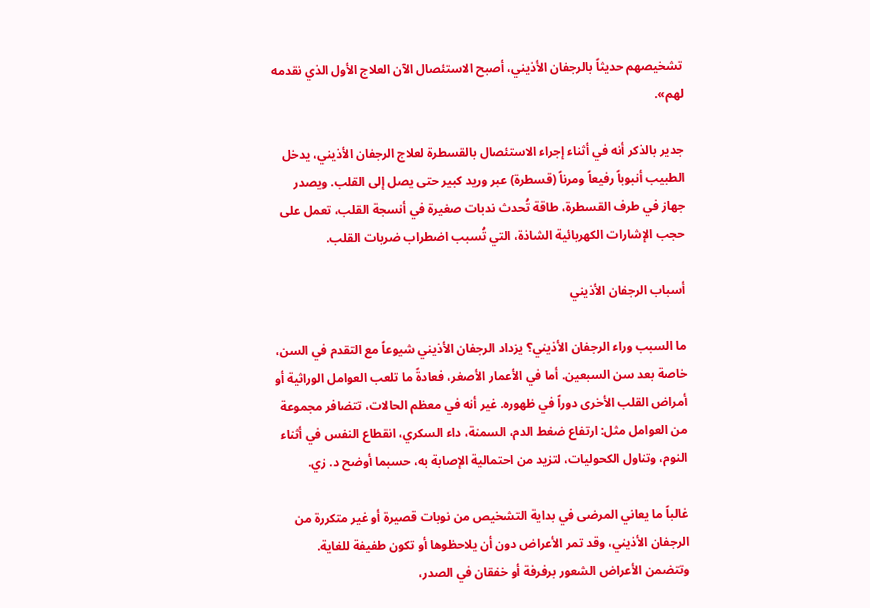تشخيصهم حديثاً بالرجفان الأذيني، أصبح الاستئصال الآن العلاج الأول الذي نقدمه لهم».

جدير بالذكر أنه في أثناء إجراء الاستئصال بالقسطرة لعلاج الرجفان الأذيني، يدخل الطبيب أنبوباً رفيعاً ومرناً (قسطرة) عبر وريد كبير حتى يصل إلى القلب. ويصدر جهاز في طرف القسطرة، طاقة تُحدث ندبات صغيرة في أنسجة القلب، تعمل على حجب الإشارات الكهربائية الشاذة، التي تُسبب اضطراب ضربات القلب.

أسباب الرجفان الأذيني

ما السبب وراء الرجفان الأذيني؟ يزداد الرجفان الأذيني شيوعاً مع التقدم في السن، خاصة بعد سن السبعين. أما في الأعمار الأصغر، فعادةً ما تلعب العوامل الوراثية أو أمراض القلب الأخرى دوراً في ظهوره. غير أنه في معظم الحالات، تتضافر مجموعة من العوامل مثل: ارتفاع ضغط الدم، السمنة، داء السكري، انقطاع النفس في أثناء النوم، وتناول الكحوليات، لتزيد من احتمالية الإصابة به، حسبما أوضح د. زي.

غالباً ما يعاني المرضى في بداية التشخيص من نوبات قصيرة أو غير متكررة من الرجفان الأذيني، وقد تمر الأعراض دون أن يلاحظوها أو تكون طفيفة للغاية. وتتضمن الأعراض الشعور برفرفة أو خفقان في الصدر،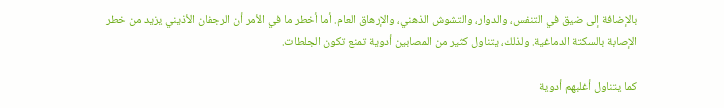بالإضافة إلى ضيق في التنفس، والدوار، والتشوش الذهني، والإرهاق العام. أما أخطر ما في الأمر أن الرجفان الأذيني يزيد من خطر الإصابة بالسكتة الدماغية. ولذلك، يتناول كثير من المصابين أدوية تمنع تكون الجلطات.

كما يتناول أغلبهم أدوية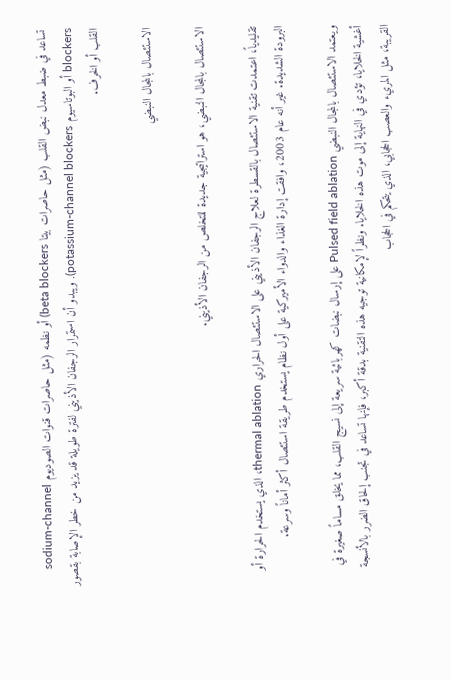تساعد في ضبط معدل نبض القلب (مثل حاصرات بيتا beta blockers) أو نظمه (مثل حاصرات قنوات الصوديوم sodium-channel blockers أو البوتاسيوم potassium-channel blockers). ويبدو أن استمرار الرجفان الأذيني لفترة طويلة قد يزيد من خطر الإصابة بقصور القلب أو الخرف.

الاستئصال بالمجال النبضي

الاستئصال بالمجال النبضي، هو استراتيجية جديدة للتخلص من الرجفان الأذيني.

تقليدياً، اعتمدت تقنية الاستئصال بالقسطرة لعلاج الرجفان الأذيني على الاستئصال الحراري thermal ablation، الذي يستخدم الحرارة أو البرودة الشديدة. غير أنه عام 2003، وافقت إدارة الغذاء والدواء الأميركية على أول نظام يستخدم طريقة استئصال أكثر أماناً وسرعة.

ويعتمد الاستئصال بالمجال النبضي Pulsed field ablation على إرسال نبضات كهربائية سريعة إلى نسيج القلب، مما يخلق مساماً صغيرة في أغشية الخلايا، تؤدي في النهاية إلى موت هذه الخلايا. ونظراً لإمكانية توجيه هذه التقنية بدقة أكبر، فإنها تساعد في تجنب إلحاق الضرر بالأنسجة القريبة، مثل المريء والعصب الحجابي، الذي يتحكم في الحجاب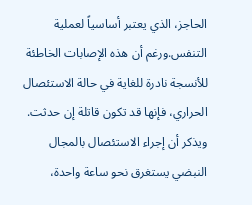الحاجز، الذي يعتبر أساسياً لعملية التنفس.ورغم أن هذه الإصابات الخاطئة للأنسجة نادرة للغاية في حالة الاستئصال الحراري، فإنها قد تكون قاتلة إن حدثت. ويذكر أن إجراء الاستئصال بالمجال النبضي يستغرق نحو ساعة واحدة،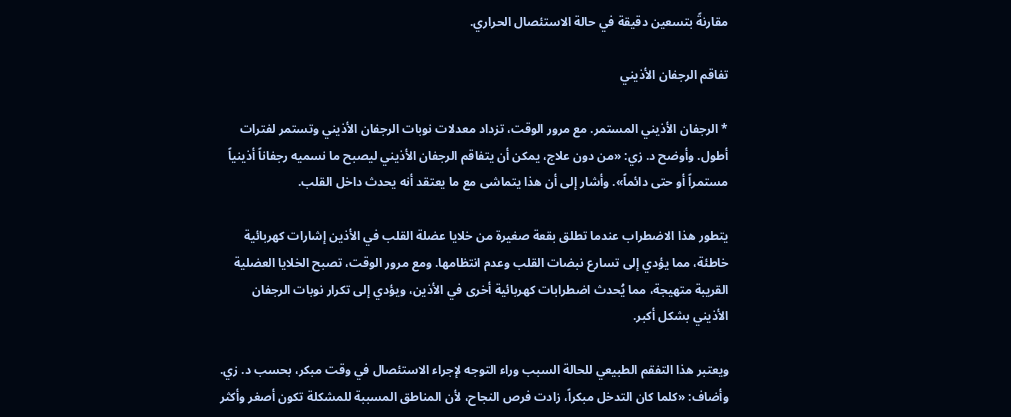مقارنةً بتسعين دقيقة في حالة الاستئصال الحراري.

تفاقم الرجفان الأذيني

* الرجفان الأذيني المستمر. مع مرور الوقت، تزداد معدلات نوبات الرجفان الأذيني وتستمر لفترات أطول. وأوضح د. زي: «من دون علاج، يمكن أن يتفاقم الرجفان الأذيني ليصبح ما نسميه رجفاناً أذينياً مستمراً أو حتى دائماً». وأشار إلى أن هذا يتماشى مع ما يعتقد أنه يحدث داخل القلب.

يتطور هذا الاضطراب عندما تطلق بقعة صغيرة من خلايا عضلة القلب في الأذين إشارات كهربائية خاطئة، مما يؤدي إلى تسارع نبضات القلب وعدم انتظامها. ومع مرور الوقت، تصبح الخلايا العضلية القريبة متهيجة، مما يُحدث اضطرابات كهربائية أخرى في الأذين، ويؤدي إلى تكرار نوبات الرجفان الأذيني بشكل أكبر.

ويعتبر هذا التفقم الطبيعي للحالة السبب وراء التوجه لإجراء الاستئصال في وقت مبكر، بحسب د. زي. وأضاف: «كلما كان التدخل مبكراً، زادت فرص النجاح، لأن المناطق المسببة للمشكلة تكون أصغر وأكثر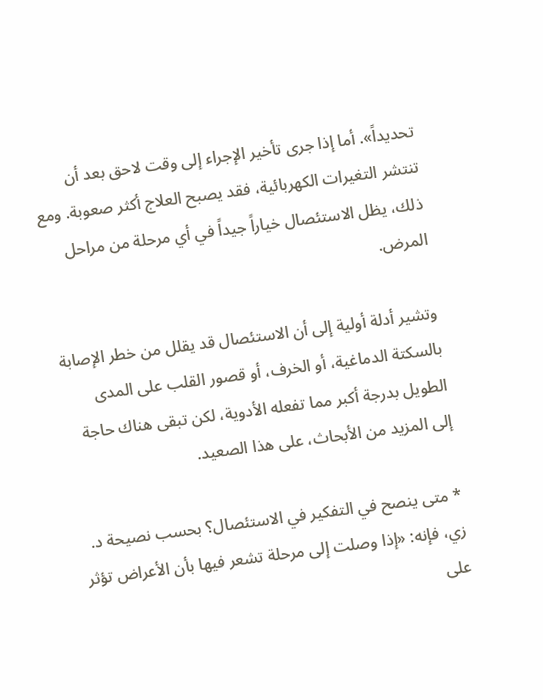تحديداً». أما إذا جرى تأخير الإجراء إلى وقت لاحق بعد أن تنتشر التغيرات الكهربائية، فقد يصبح العلاج أكثر صعوبة. ومع ذلك، يظل الاستئصال خياراً جيداً في أي مرحلة من مراحل المرض.

وتشير أدلة أولية إلى أن الاستئصال قد يقلل من خطر الإصابة بالسكتة الدماغية، أو الخرف، أو قصور القلب على المدى الطويل بدرجة أكبر مما تفعله الأدوية، لكن تبقى هناك حاجة إلى المزيد من الأبحاث، على هذا الصعيد.

* متى ينصح في التفكير في الاستئصال؟ بحسب نصيحة د. زي، فإنه: «إذا وصلت إلى مرحلة تشعر فيها بأن الأعراض تؤثر على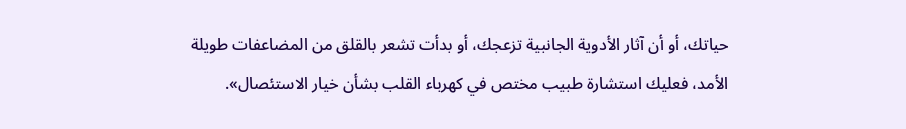حياتك، أو أن آثار الأدوية الجانبية تزعجك، أو بدأت تشعر بالقلق من المضاعفات طويلة الأمد، فعليك استشارة طبيب مختص في كهرباء القلب بشأن خيار الاستئصال».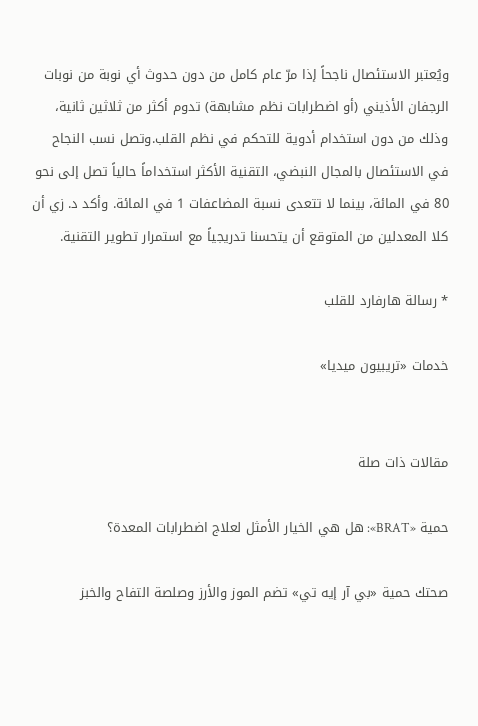ويُعتبر الاستئصال ناجحاً إذا مرّ عام كامل من دون حدوث أي نوبة من نوبات الرجفان الأذيني (أو اضطرابات نظم مشابهة) تدوم أكثر من ثلاثين ثانية، وذلك من دون استخدام أدوية للتحكم في نظم القلب.وتصل نسب النجاح في الاستئصال بالمجال النبضي، التقنية الأكثر استخداماً حالياً تصل إلى نحو 80 في المائة، بينما لا تتعدى نسبة المضاعفات 1 في المائة. وأكد د. زي أن كلا المعدلين من المتوقع أن يتحسنا تدريجياً مع استمرار تطوير التقنية.

* رسالة هارفارد للقلب

خدمات «تريبيون ميديا»


مقالات ذات صلة

حمية «BRAT»: هل هي الخيار الأمثل لعلاج اضطرابات المعدة؟

صحتك حمية «بي آر إيه تي» تضم الموز والأرز وصلصة التفاح والخبز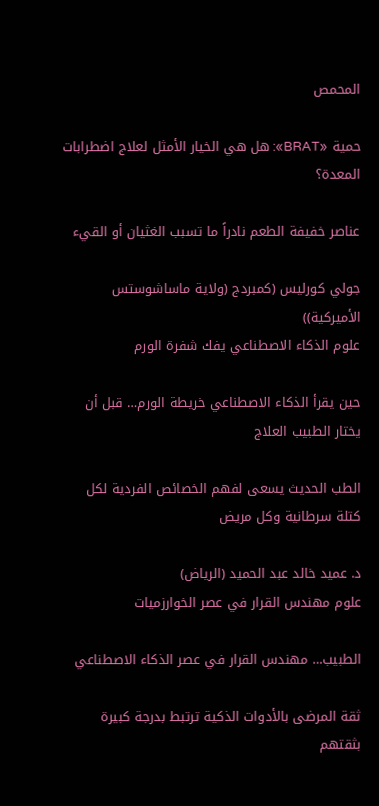المحمص

حمية «BRAT»: هل هي الخيار الأمثل لعلاج اضطرابات المعدة؟

عناصر خفيفة الطعم نادراً ما تسبب الغثيان أو القيء

جولي كورليس (كمبردج (ولاية ماساشوستس الأميركية))
علوم الذكاء الاصطناعي يفك شفرة الورم

حين يقرأ الذكاء الاصطناعي خريطة الورم… قبل أن يختار الطبيب العلاج

الطب الحديث يسعى لفهم الخصائص الفردية لكل كتلة سرطانية وكل مريض

د. عميد خالد عبد الحميد (الرياض)
علوم مهندس القرار في عصر الخوارزميات

الطبيب… مهندس القرار في عصر الذكاء الاصطناعي

ثقة المرضى بالأدوات الذكية ترتبط بدرجة كبيرة بثقتهم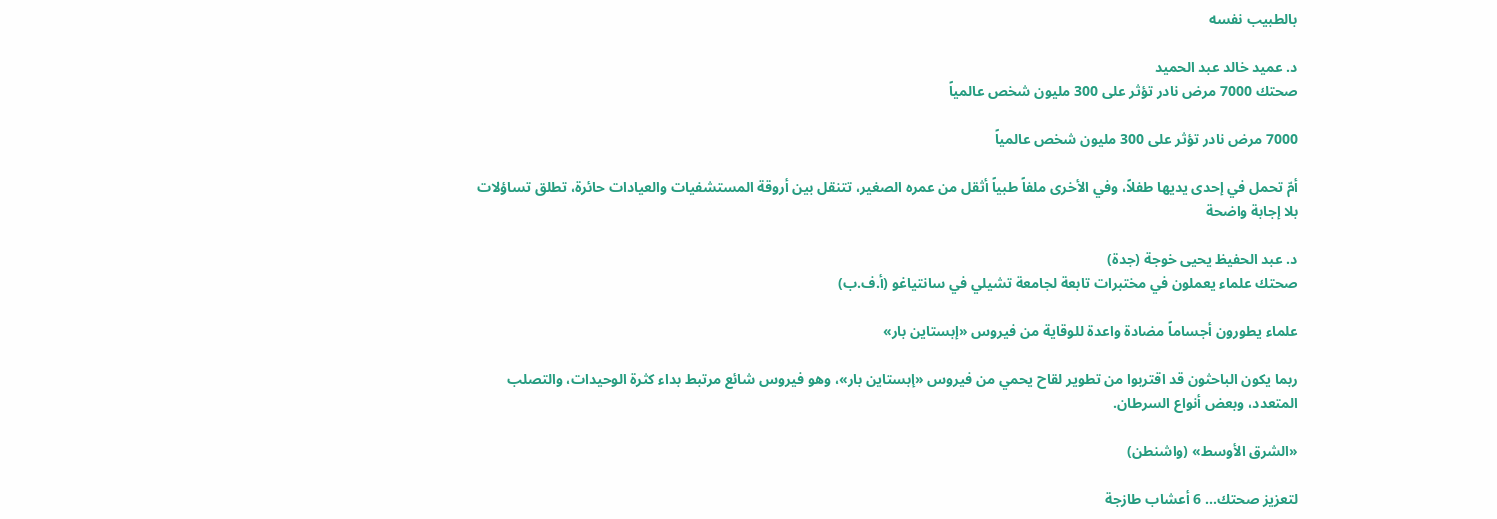بالطبيب نفسه

د. عميد خالد عبد الحميد
صحتك 7000 مرض نادر تؤثر على 300 مليون شخص عالمياً

7000 مرض نادر تؤثر على 300 مليون شخص عالمياً

أمّ تحمل في إحدى يديها طفلاً، وفي الأخرى ملفاً طبياً أثقل من عمره الصغير، تتنقل بين أروقة المستشفيات والعيادات حائرة، تطلق تساؤلات بلا إجابة واضحة

د. عبد الحفيظ يحيى خوجة (جدة)
صحتك علماء يعملون في مختبرات تابعة لجامعة تشيلي في سانتياغو (أ.ف.ب)

علماء يطورون أجساماً مضادة واعدة للوقاية من فيروس «إبستاين بار»

ربما يكون ‌الباحثون قد اقتربوا من تطوير لقاح يحمي من فيروس «إبستاين بار»، وهو فيروس شائع مرتبط بداء كثرة الوحيدات، والتصلب المتعدد، وبعض أنواع السرطان.

«الشرق الأوسط» (واشنطن)

لتعزيز صحتك... 6 أعشاب طازجة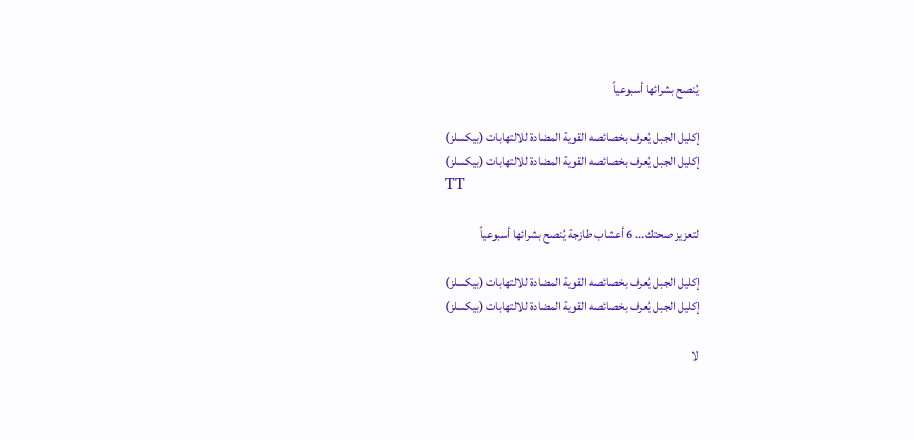يُنصح بشرائها أسبوعياً

إكليل الجبل يُعرف بخصائصه القوية المضادة للالتهابات (بيكسلز)
إكليل الجبل يُعرف بخصائصه القوية المضادة للالتهابات (بيكسلز)
TT

لتعزيز صحتك... 6 أعشاب طازجة يُنصح بشرائها أسبوعياً

إكليل الجبل يُعرف بخصائصه القوية المضادة للالتهابات (بيكسلز)
إكليل الجبل يُعرف بخصائصه القوية المضادة للالتهابات (بيكسلز)

لا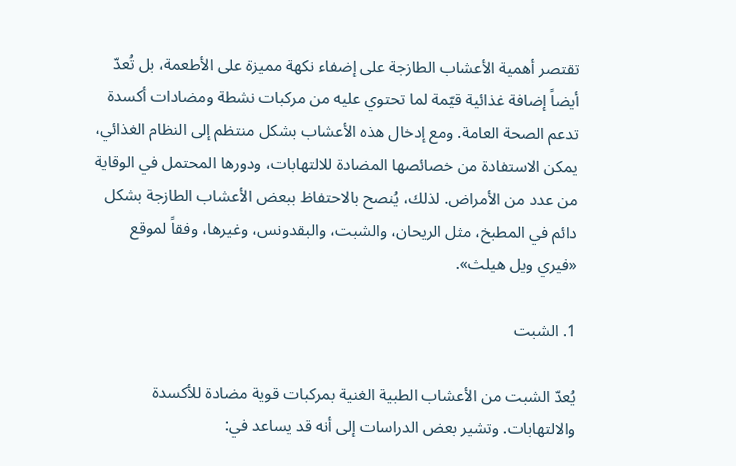تقتصر أهمية الأعشاب الطازجة على إضفاء نكهة مميزة على الأطعمة، بل تُعدّ أيضاً إضافة غذائية قيّمة لما تحتوي عليه من مركبات نشطة ومضادات أكسدة تدعم الصحة العامة. ومع إدخال هذه الأعشاب بشكل منتظم إلى النظام الغذائي، يمكن الاستفادة من خصائصها المضادة للالتهابات، ودورها المحتمل في الوقاية من عدد من الأمراض. لذلك، يُنصح بالاحتفاظ ببعض الأعشاب الطازجة بشكل دائم في المطبخ، مثل الريحان، والشبت، والبقدونس، وغيرها، وفقاً لموقع «فيري ويل هيلث».

1. الشبت

يُعدّ الشبت من الأعشاب الطبية الغنية بمركبات قوية مضادة للأكسدة والالتهابات. وتشير بعض الدراسات إلى أنه قد يساعد في: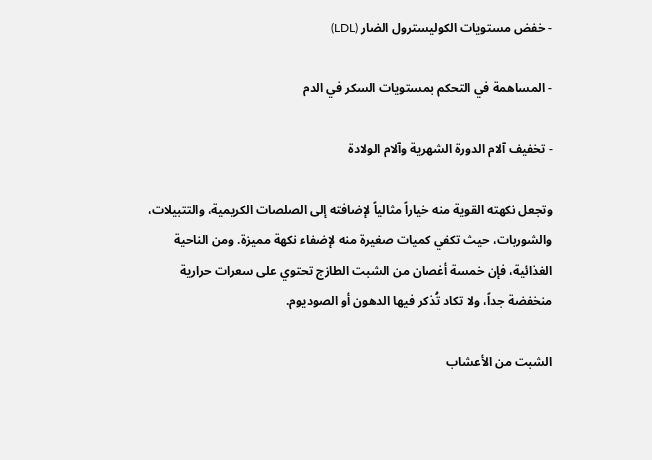- خفض مستويات الكوليسترول الضار (LDL)

- المساهمة في التحكم بمستويات السكر في الدم

- تخفيف آلام الدورة الشهرية وآلام الولادة

وتجعل نكهته القوية منه خياراً مثالياً لإضافته إلى الصلصات الكريمية، والتتبيلات، والشوربات، حيث تكفي كميات صغيرة منه لإضفاء نكهة مميزة. ومن الناحية الغذائية، فإن خمسة أغصان من الشبت الطازج تحتوي على سعرات حرارية منخفضة جداً، ولا تكاد تُذكر فيها الدهون أو الصوديوم.

الشبت من الأعشاب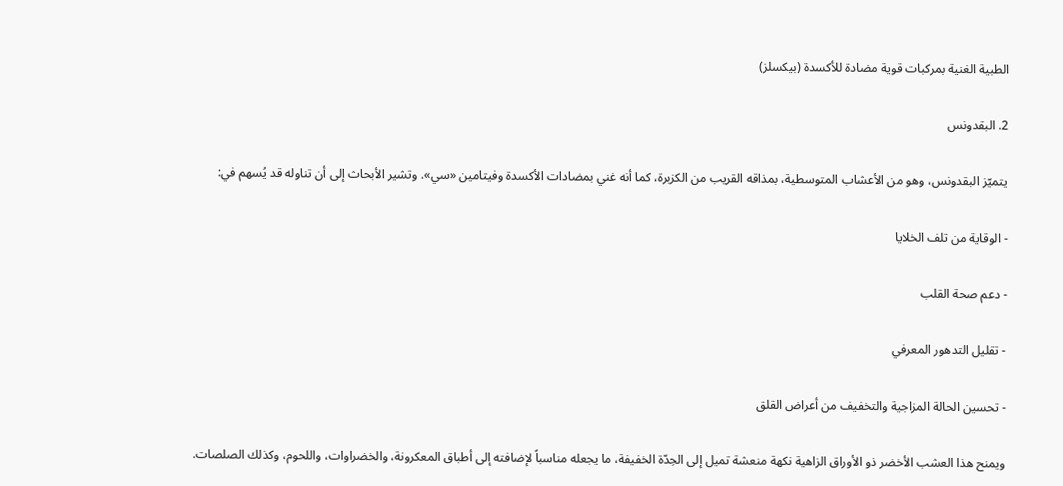الطبية الغنية بمركبات قوية مضادة للأكسدة (بيكسلز)

2. البقدونس

يتميّز البقدونس، وهو من الأعشاب المتوسطية، بمذاقه القريب من الكزبرة، كما أنه غني بمضادات الأكسدة وفيتامين «سي». وتشير الأبحاث إلى أن تناوله قد يُسهم في:

- الوقاية من تلف الخلايا

- دعم صحة القلب

- تقليل التدهور المعرفي

- تحسين الحالة المزاجية والتخفيف من أعراض القلق

ويمنح هذا العشب الأخضر ذو الأوراق الزاهية نكهة منعشة تميل إلى الحِدّة الخفيفة، ما يجعله مناسباً لإضافته إلى أطباق المعكرونة، والخضراوات، واللحوم، وكذلك الصلصات.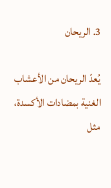3. الريحان

يُعدّ الريحان من الأعشاب الغنية بمضادات الأكسدة، مثل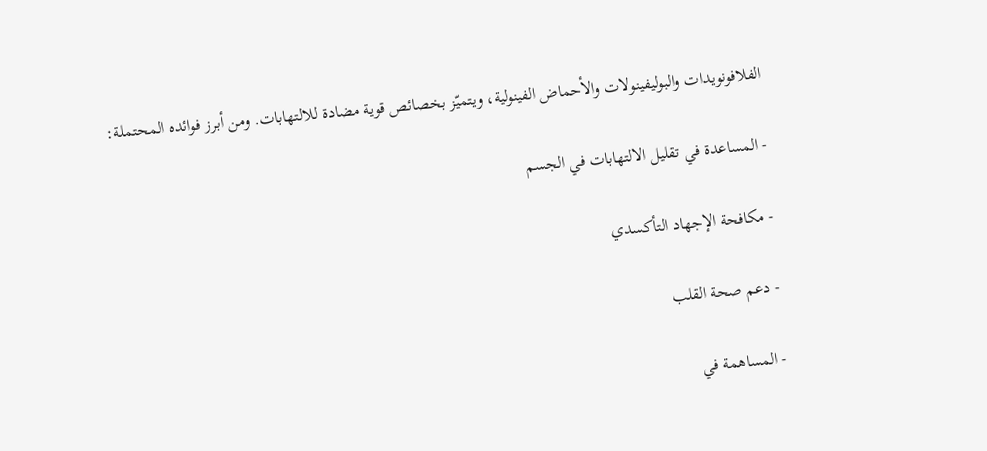الفلافونويدات والبوليفينولات والأحماض الفينولية، ويتميّز بخصائص قوية مضادة للالتهابات. ومن أبرز فوائده المحتملة:

- المساعدة في تقليل الالتهابات في الجسم

- مكافحة الإجهاد التأكسدي

- دعم صحة القلب

- المساهمة في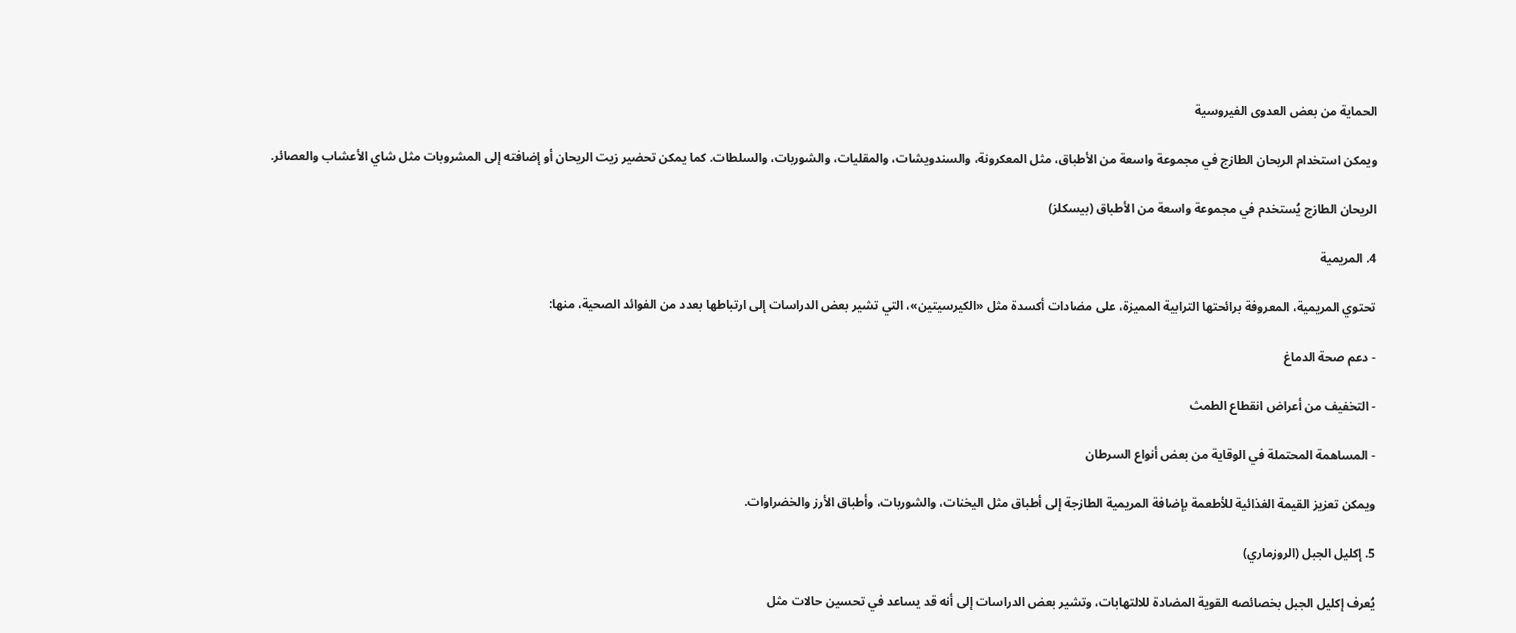الحماية من بعض العدوى الفيروسية

ويمكن استخدام الريحان الطازج في مجموعة واسعة من الأطباق، مثل المعكرونة، والسندويشات، والمقليات، والشوربات، والسلطات. كما يمكن تحضير زيت الريحان أو إضافته إلى المشروبات مثل شاي الأعشاب والعصائر.

الريحان الطازج يُستخدم في مجموعة واسعة من الأطباق (بيسكلز)

4. المريمية

تحتوي المريمية، المعروفة برائحتها الترابية المميزة، على مضادات أكسدة مثل «الكيرسيتين»، التي تشير بعض الدراسات إلى ارتباطها بعدد من الفوائد الصحية، منها:

- دعم صحة الدماغ

- التخفيف من أعراض انقطاع الطمث

- المساهمة المحتملة في الوقاية من بعض أنواع السرطان

ويمكن تعزيز القيمة الغذائية للأطعمة بإضافة المريمية الطازجة إلى أطباق مثل اليخنات، والشوربات، وأطباق الأرز والخضراوات.

5. إكليل الجبل (الروزماري)

يُعرف إكليل الجبل بخصائصه القوية المضادة للالتهابات، وتشير بعض الدراسات إلى أنه قد يساعد في تحسين حالات مثل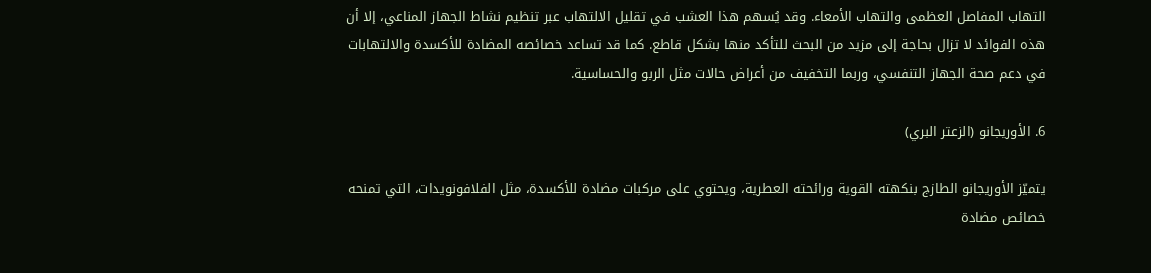التهاب المفاصل العظمى والتهاب الأمعاء. وقد يُسهم هذا العشب في تقليل الالتهاب عبر تنظيم نشاط الجهاز المناعي، إلا أن هذه الفوائد لا تزال بحاجة إلى مزيد من البحث للتأكد منها بشكل قاطع. كما قد تساعد خصائصه المضادة للأكسدة والالتهابات في دعم صحة الجهاز التنفسي، وربما التخفيف من أعراض حالات مثل الربو والحساسية.

6. الأوريجانو (الزعتر البري)

يتميّز الأوريجانو الطازج بنكهته القوية ورائحته العطرية، ويحتوي على مركبات مضادة للأكسدة، مثل الفلافونويدات، التي تمنحه خصائص مضادة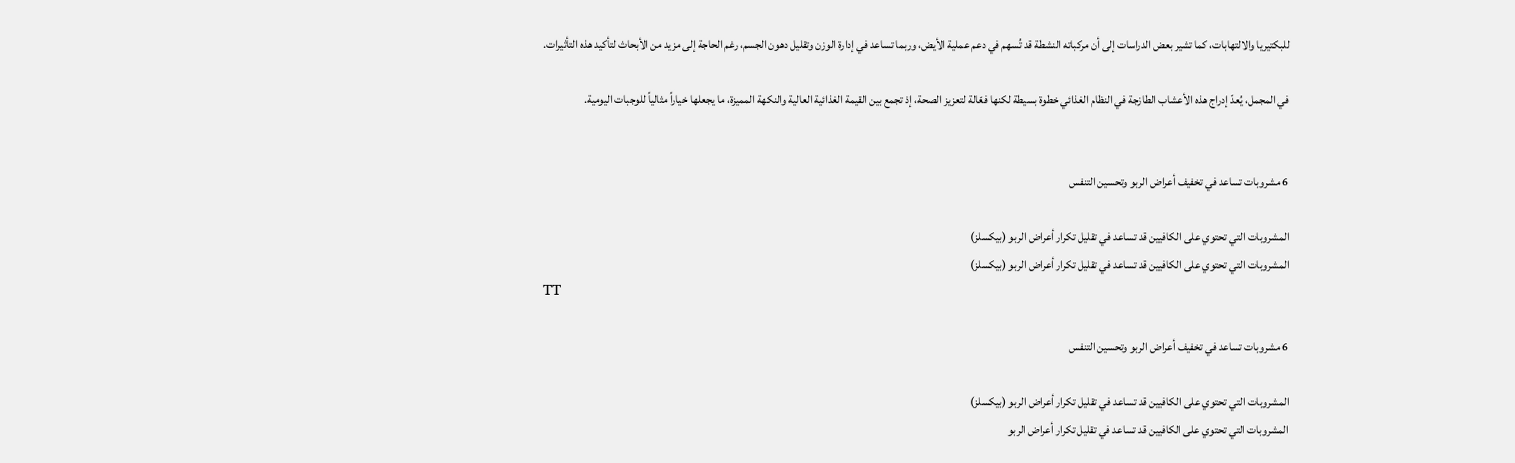للبكتيريا والالتهابات، كما تشير بعض الدراسات إلى أن مركباته النشطة قد تُسهم في دعم عملية الأيض، وربما تساعد في إدارة الوزن وتقليل دهون الجسم، رغم الحاجة إلى مزيد من الأبحاث لتأكيد هذه التأثيرات.

في المجمل، يُعدّ إدراج هذه الأعشاب الطازجة في النظام الغذائي خطوة بسيطة لكنها فعّالة لتعزيز الصحة، إذ تجمع بين القيمة الغذائية العالية والنكهة المميزة، ما يجعلها خياراً مثالياً للوجبات اليومية.


6 مشروبات تساعد في تخفيف أعراض الربو وتحسين التنفس

المشروبات التي تحتوي على الكافيين قد تساعد في تقليل تكرار أعراض الربو (بيكسلز)
المشروبات التي تحتوي على الكافيين قد تساعد في تقليل تكرار أعراض الربو (بيكسلز)
TT

6 مشروبات تساعد في تخفيف أعراض الربو وتحسين التنفس

المشروبات التي تحتوي على الكافيين قد تساعد في تقليل تكرار أعراض الربو (بيكسلز)
المشروبات التي تحتوي على الكافيين قد تساعد في تقليل تكرار أعراض الربو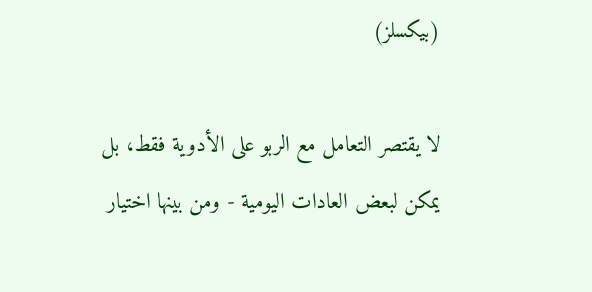(بيكسلز)

لا يقتصر التعامل مع الربو على الأدوية فقط، بل يمكن لبعض العادات اليومية - ومن بينها اختيار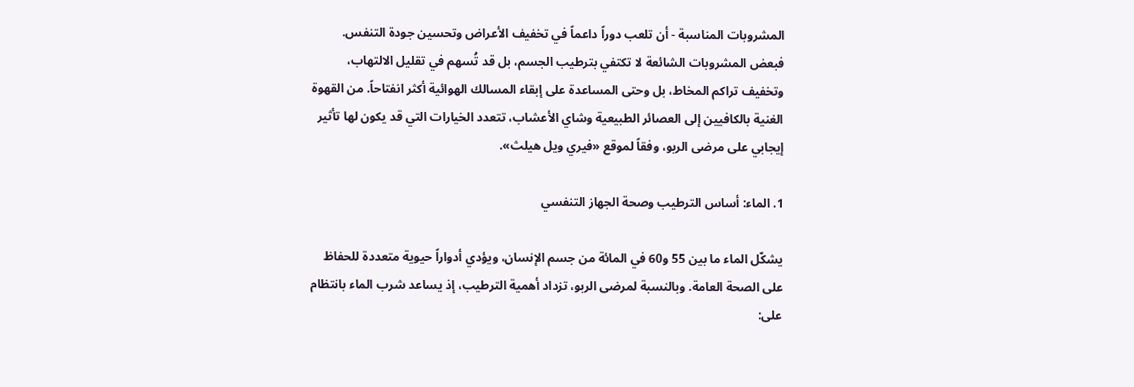المشروبات المناسبة - أن تلعب دوراً داعماً في تخفيف الأعراض وتحسين جودة التنفس. فبعض المشروبات الشائعة لا تكتفي بترطيب الجسم، بل قد تُسهم في تقليل الالتهاب، وتخفيف تراكم المخاط، بل وحتى المساعدة على إبقاء المسالك الهوائية أكثر انفتاحاً. من القهوة الغنية بالكافيين إلى العصائر الطبيعية وشاي الأعشاب، تتعدد الخيارات التي قد يكون لها تأثير إيجابي على مرضى الربو، وفقاً لموقع «فيري ويل هيلث».

1. الماء: أساس الترطيب وصحة الجهاز التنفسي

يشكّل الماء ما بين 55 و60 في المائة من جسم الإنسان، ويؤدي أدواراً حيوية متعددة للحفاظ على الصحة العامة. وبالنسبة لمرضى الربو، تزداد أهمية الترطيب، إذ يساعد شرب الماء بانتظام على: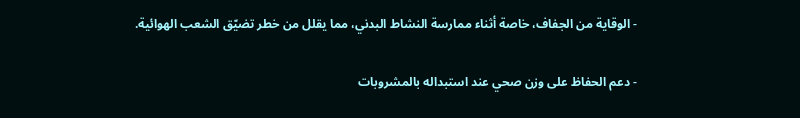- الوقاية من الجفاف، خاصة أثناء ممارسة النشاط البدني، مما يقلل من خطر تضيّق الشعب الهوائية.

- دعم الحفاظ على وزن صحي عند استبداله بالمشروبات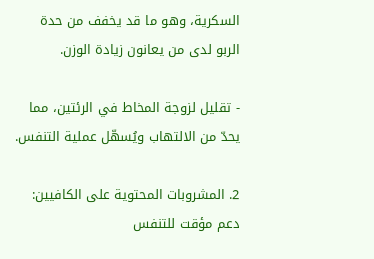السكرية، وهو ما قد يخفف من حدة الربو لدى من يعانون زيادة الوزن.

- تقليل لزوجة المخاط في الرئتين، مما يحدّ من الالتهاب ويُسهّل عملية التنفس.

2. المشروبات المحتوية على الكافيين: دعم مؤقت للتنفس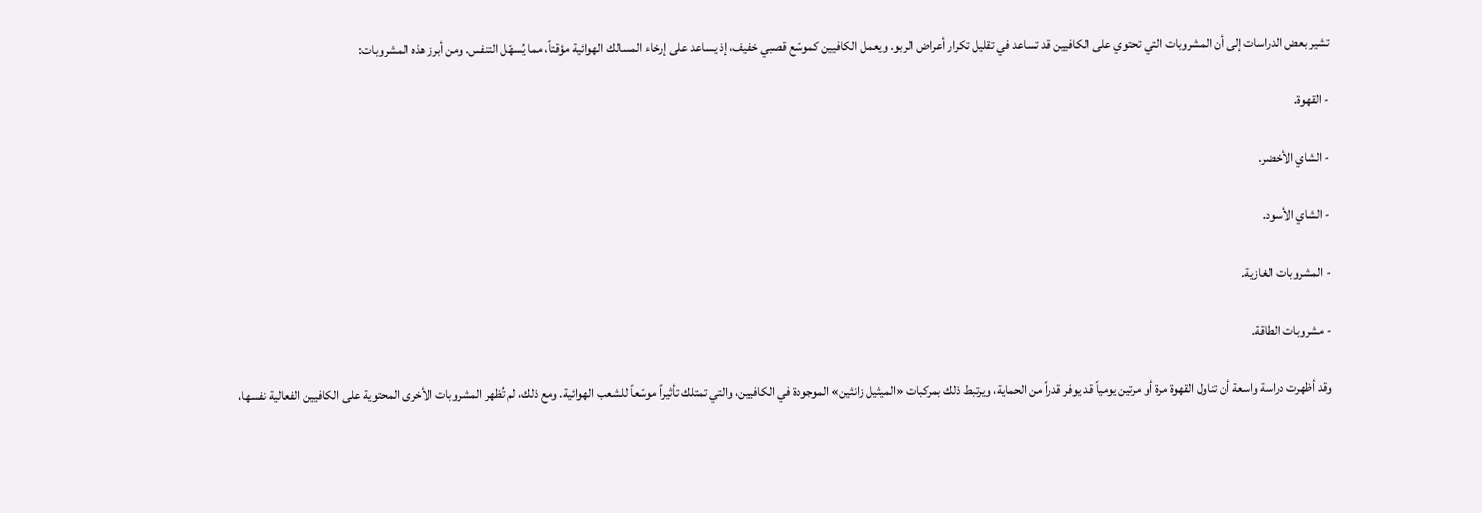تشير بعض الدراسات إلى أن المشروبات التي تحتوي على الكافيين قد تساعد في تقليل تكرار أعراض الربو. ويعمل الكافيين كموسّع قصبي خفيف، إذ يساعد على إرخاء المسالك الهوائية مؤقتاً، مما يُسهّل التنفس. ومن أبرز هذه المشروبات:

- القهوة.

- الشاي الأخضر.

- الشاي الأسود.

- المشروبات الغازية.

- مشروبات الطاقة.

وقد أظهرت دراسة واسعة أن تناول القهوة مرة أو مرتين يومياً قد يوفر قدراً من الحماية، ويرتبط ذلك بمركبات «الميثيل زانثين» الموجودة في الكافيين، والتي تمتلك تأثيراً موسّعاً للشعب الهوائية. ومع ذلك، لم تُظهر المشروبات الأخرى المحتوية على الكافيين الفعالية نفسها،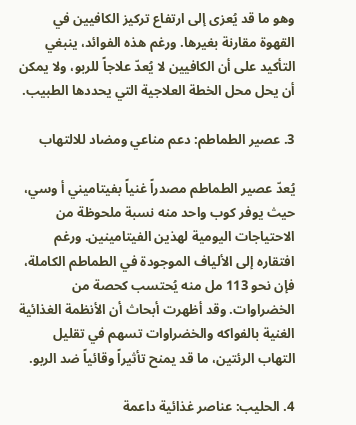وهو ما قد يُعزى إلى ارتفاع تركيز الكافيين في القهوة مقارنة بغيرها. ورغم هذه الفوائد، ينبغي التأكيد على أن الكافيين لا يُعدّ علاجاً للربو، ولا يمكن أن يحل محل الخطة العلاجية التي يحددها الطبيب.

3. عصير الطماطم: دعم مناعي ومضاد للالتهاب

يُعدّ عصير الطماطم مصدراً غنياً بفيتاميني أ وسي، حيث يوفر كوب واحد منه نسبة ملحوظة من الاحتياجات اليومية لهذين الفيتامينين. ورغم افتقاره إلى الألياف الموجودة في الطماطم الكاملة، فإن نحو 113 مل منه يُحتسب كحصة من الخضراوات. وقد أظهرت أبحاث أن الأنظمة الغذائية الغنية بالفواكه والخضراوات تسهم في تقليل التهاب الرئتين، ما قد يمنح تأثيراً وقائياً ضد الربو.

4. الحليب: عناصر غذائية داعمة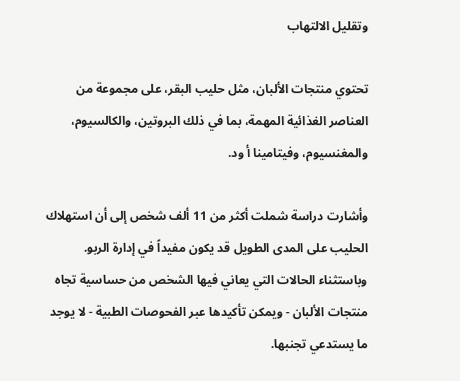وتقليل الالتهاب

تحتوي منتجات الألبان، مثل حليب البقر، على مجموعة من العناصر الغذائية المهمة، بما في ذلك البروتين، والكالسيوم، والمغنسيوم، وفيتامينا أ ود.

وأشارت دراسة شملت أكثر من 11 ألف شخص إلى أن استهلاك الحليب على المدى الطويل قد يكون مفيداً في إدارة الربو. وباستثناء الحالات التي يعاني فيها الشخص من حساسية تجاه منتجات الألبان - ويمكن تأكيدها عبر الفحوصات الطبية - لا يوجد ما يستدعي تجنبها.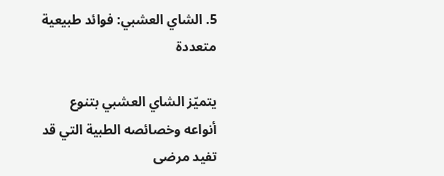5. الشاي العشبي: فوائد طبيعية متعددة

يتميّز الشاي العشبي بتنوع أنواعه وخصائصه الطبية التي قد تفيد مرضى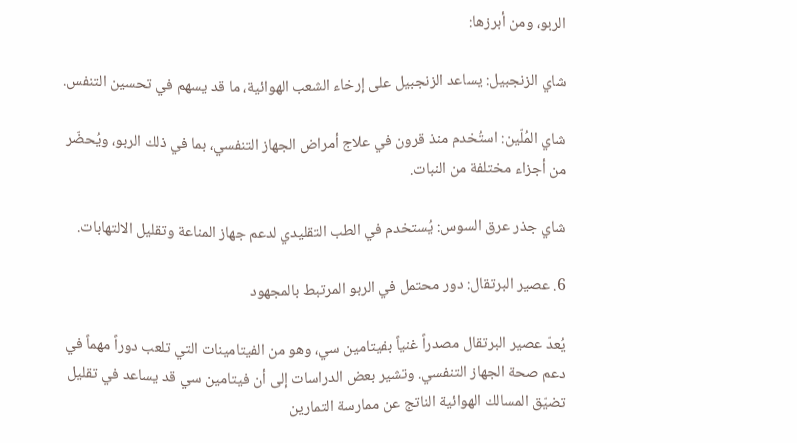الربو، ومن أبرزها:

شاي الزنجبيل: يساعد الزنجبيل على إرخاء الشعب الهوائية، ما قد يسهم في تحسين التنفس.

شاي المُلّين: استُخدم منذ قرون في علاج أمراض الجهاز التنفسي، بما في ذلك الربو، ويُحضّر من أجزاء مختلفة من النبات.

شاي جذر عرق السوس: يُستخدم في الطب التقليدي لدعم جهاز المناعة وتقليل الالتهابات.

6. عصير البرتقال: دور محتمل في الربو المرتبط بالمجهود

يُعدّ عصير البرتقال مصدراً غنياً بفيتامين سي، وهو من الفيتامينات التي تلعب دوراً مهماً في دعم صحة الجهاز التنفسي. وتشير بعض الدراسات إلى أن فيتامين سي قد يساعد في تقليل تضيّق المسالك الهوائية الناتج عن ممارسة التمارين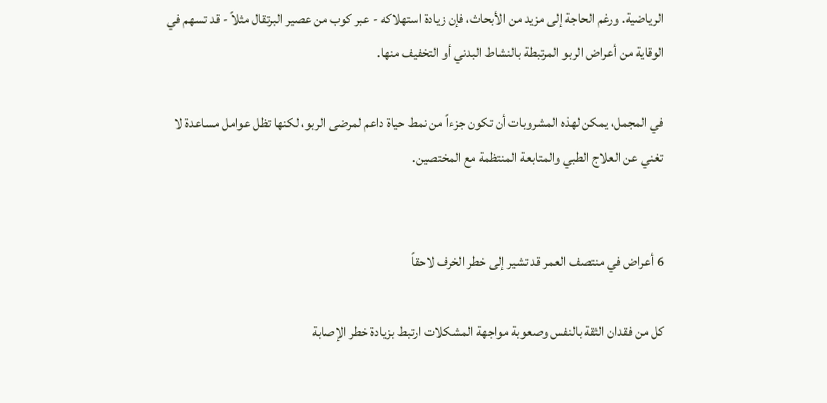الرياضية. ورغم الحاجة إلى مزيد من الأبحاث، فإن زيادة استهلاكه - عبر كوب من عصير البرتقال مثلاً - قد تسهم في الوقاية من أعراض الربو المرتبطة بالنشاط البدني أو التخفيف منها.

في المجمل، يمكن لهذه المشروبات أن تكون جزءاً من نمط حياة داعم لمرضى الربو، لكنها تظل عوامل مساعدة لا تغني عن العلاج الطبي والمتابعة المنتظمة مع المختصين.


6 أعراض في منتصف العمر قد تشير إلى خطر الخرف لاحقاً

كل من فقدان الثقة بالنفس وصعوبة مواجهة المشكلات ارتبط بزيادة خطر الإصابة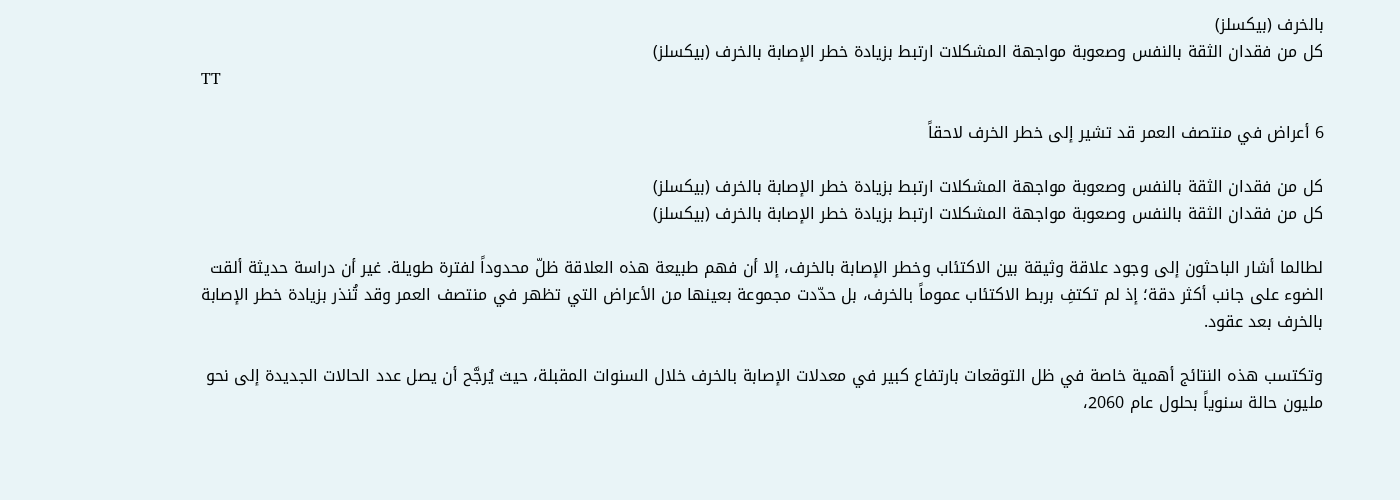بالخرف (بيكسلز)
كل من فقدان الثقة بالنفس وصعوبة مواجهة المشكلات ارتبط بزيادة خطر الإصابة بالخرف (بيكسلز)
TT

6 أعراض في منتصف العمر قد تشير إلى خطر الخرف لاحقاً

كل من فقدان الثقة بالنفس وصعوبة مواجهة المشكلات ارتبط بزيادة خطر الإصابة بالخرف (بيكسلز)
كل من فقدان الثقة بالنفس وصعوبة مواجهة المشكلات ارتبط بزيادة خطر الإصابة بالخرف (بيكسلز)

لطالما أشار الباحثون إلى وجود علاقة وثيقة بين الاكتئاب وخطر الإصابة بالخرف، إلا أن فهم طبيعة هذه العلاقة ظلّ محدوداً لفترة طويلة. غير أن دراسة حديثة ألقت الضوء على جانب أكثر دقة؛ إذ لم تكتفِ بربط الاكتئاب عموماً بالخرف، بل حدّدت مجموعة بعينها من الأعراض التي تظهر في منتصف العمر وقد تُنذر بزيادة خطر الإصابة بالخرف بعد عقود.

وتكتسب هذه النتائج أهمية خاصة في ظل التوقعات بارتفاع كبير في معدلات الإصابة بالخرف خلال السنوات المقبلة، حيث يُرجَّح أن يصل عدد الحالات الجديدة إلى نحو مليون حالة سنوياً بحلول عام 2060،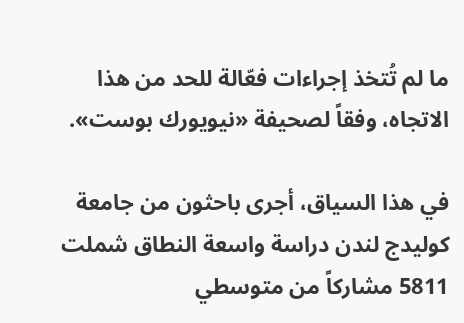ما لم تُتخذ إجراءات فعّالة للحد من هذا الاتجاه، وفقاً لصحيفة «نيويورك بوست».

في هذا السياق، أجرى باحثون من جامعة كوليدج لندن دراسة واسعة النطاق شملت 5811 مشاركاً من متوسطي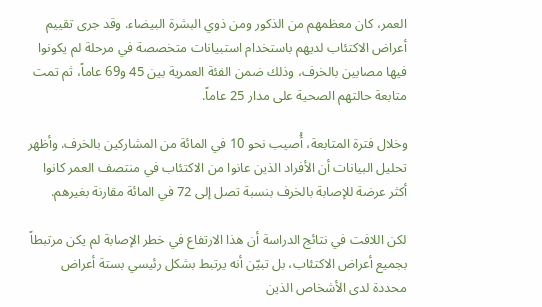العمر، كان معظمهم من الذكور ومن ذوي البشرة البيضاء. وقد جرى تقييم أعراض الاكتئاب لديهم باستخدام استبيانات متخصصة في مرحلة لم يكونوا فيها مصابين بالخرف، وذلك ضمن الفئة العمرية بين 45 و69 عاماً، ثم تمت متابعة حالتهم الصحية على مدار 25 عاماً.

وخلال فترة المتابعة، أُصيب نحو 10 في المائة من المشاركين بالخرف. وأظهر تحليل البيانات أن الأفراد الذين عانوا من الاكتئاب في منتصف العمر كانوا أكثر عرضة للإصابة بالخرف بنسبة تصل إلى 72 في المائة مقارنة بغيرهم.

لكن اللافت في نتائج الدراسة أن هذا الارتفاع في خطر الإصابة لم يكن مرتبطاً بجميع أعراض الاكتئاب، بل تبيّن أنه يرتبط بشكل رئيسي بستة أعراض محددة لدى الأشخاص الذين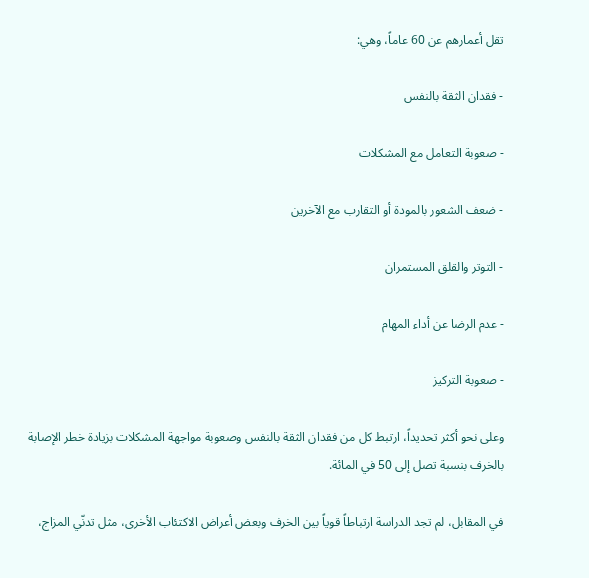تقل أعمارهم عن 60 عاماً، وهي:

- فقدان الثقة بالنفس

- صعوبة التعامل مع المشكلات

- ضعف الشعور بالمودة أو التقارب مع الآخرين

- التوتر والقلق المستمران

- عدم الرضا عن أداء المهام

- صعوبة التركيز

وعلى نحو أكثر تحديداً، ارتبط كل من فقدان الثقة بالنفس وصعوبة مواجهة المشكلات بزيادة خطر الإصابة بالخرف بنسبة تصل إلى 50 في المائة.

في المقابل، لم تجد الدراسة ارتباطاً قوياً بين الخرف وبعض أعراض الاكتئاب الأخرى، مثل تدنّي المزاج،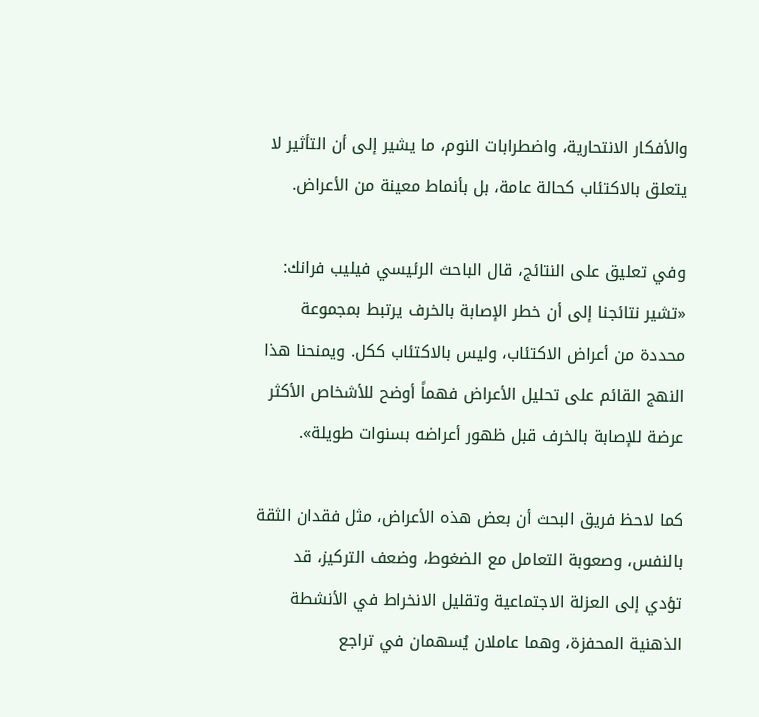والأفكار الانتحارية، واضطرابات النوم، ما يشير إلى أن التأثير لا يتعلق بالاكتئاب كحالة عامة، بل بأنماط معينة من الأعراض.

وفي تعليق على النتائج، قال الباحث الرئيسي فيليب فرانك: «تشير نتائجنا إلى أن خطر الإصابة بالخرف يرتبط بمجموعة محددة من أعراض الاكتئاب، وليس بالاكتئاب ككل. ويمنحنا هذا النهج القائم على تحليل الأعراض فهماً أوضح للأشخاص الأكثر عرضة للإصابة بالخرف قبل ظهور أعراضه بسنوات طويلة».

كما لاحظ فريق البحث أن بعض هذه الأعراض، مثل فقدان الثقة بالنفس، وصعوبة التعامل مع الضغوط، وضعف التركيز، قد تؤدي إلى العزلة الاجتماعية وتقليل الانخراط في الأنشطة الذهنية المحفزة، وهما عاملان يُسهمان في تراجع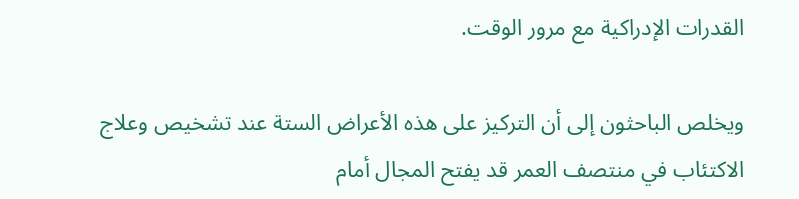القدرات الإدراكية مع مرور الوقت.

ويخلص الباحثون إلى أن التركيز على هذه الأعراض الستة عند تشخيص وعلاج الاكتئاب في منتصف العمر قد يفتح المجال أمام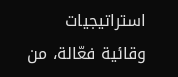استراتيجيات وقائية فعّالة، من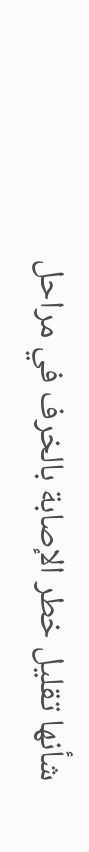شأنها تقليل خطر الإصابة بالخرف في مراحل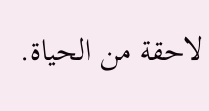لاحقة من الحياة.